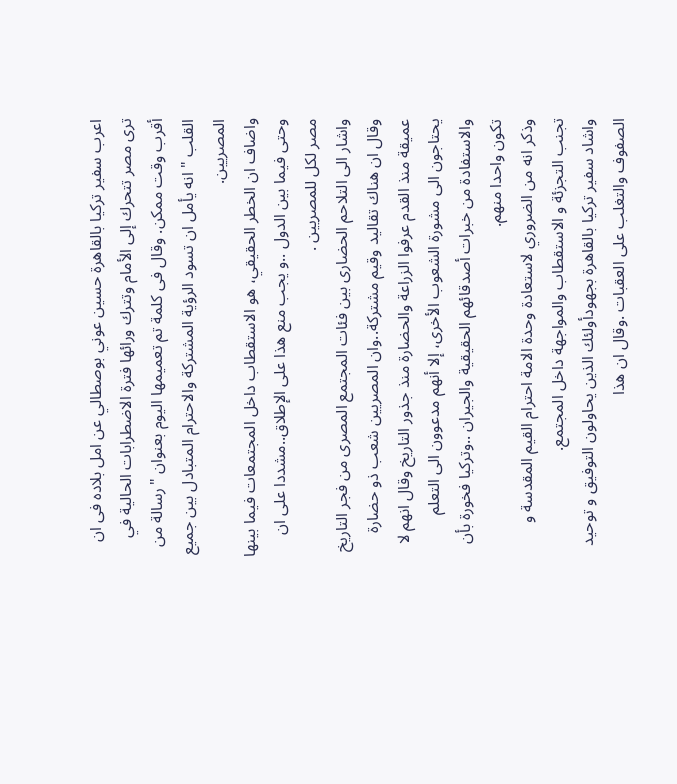اعرب سفير تركيا بالقاهرة حسين عوني بوصطالي عن امل بلاده فى ان ترى مصر تتحرك إلى الأمام وتترك ورائها فترة الاضطرابات الحالية في أقرب وقت ممكن. وقال فى كلمة تم تعميمها اليوم بعنوان "رسالة من القلب " انه يأمل ان تسود الرؤية المشتركة والاحترام المتبادل بين جميع المصريين.
واضاف ان الخطر الحقيقي، هو الاستقطاب داخل المجتمعات فيما بينها وحتى فيما بين الدول ..و يجب منع هذا على الإطلاق..مشددا على ان مصر لكل للمصريين .
واشار الى التلاحم الحضارى بين فئات المجتمع المصرى من فجر التاريخ وقال ان هناك تقاليد وقيم مشتركة..وان المصريين شعب ذو حضارة عميقة منذ القدم عرفوا الزراعة والحضارة منذ جذور التاريخ وقال انهم لا يحتاجون الى مشورة الشعوب الأخرى، إلا أنهم مدعوون الى التعلم والاستفادة من خبرات أصدقائهم الحقيقية والجيران ..وتركيا فخورة بأن تكون واحدا منهم.
وذكر انه من الضروري لاستعادة وحدة الامة احترام القيم المقدسة و تجنب التجزئة و الاستقطاب والمواجهة داخل المجتمع.
واشاد سفير تركيا بالقاهرة بجهودأولئك الذين يحاولون التوفيق و توحيد الصفوف والتغلب على العقبات .وقال ان هذا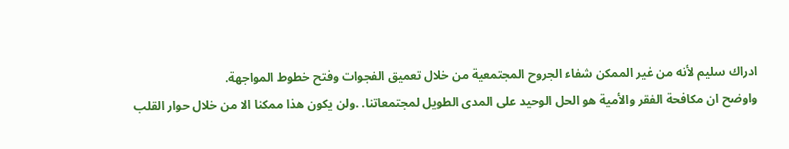ادراك سليم لأنه من غير الممكن شفاء الجروح المجتمعية من خلال تعميق الفجوات وفتح خطوط المواجهة.
واوضح ان مكافحة الفقر والأمية هو الحل الوحيد على المدى الطويل لمجتمعاتنا. .ولن يكون هذا ممكنا الا من خلال حوار القلب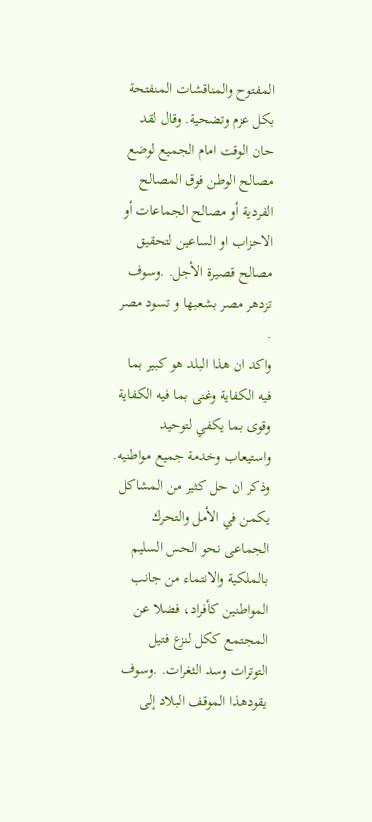المفتوح والمناقشات المنفتحة بكل عزم وتضحية. وقال لقد حان الوقت امام الجميع لوضع مصالح الوطن فوق المصالح الفردية أو مصالح الجماعات أو الاحزاب او الساعين لتحقيق مصالح قصيرة الأجل. .وسوف تزدهر مصر بشعبها و تسود مصر .
واكد ان هذا البلد هو كبير بما فيه الكفاية وغنى بما فيه الكفاية وقوى بما يكفي لتوحيد واستيعاب وخدمة جميع مواطنيه.
وذكر ان حل كثير من المشاكل يكمن في الأمل والتحرك الجماعى نحو الحس السليم بالملكية والانتماء من جانب المواطنين كأفراد، فضلا عن المجتمع ككل لنزع فتيل التوترات وسد الثغرات. .وسوف يقودهذا الموقف البلاد إلى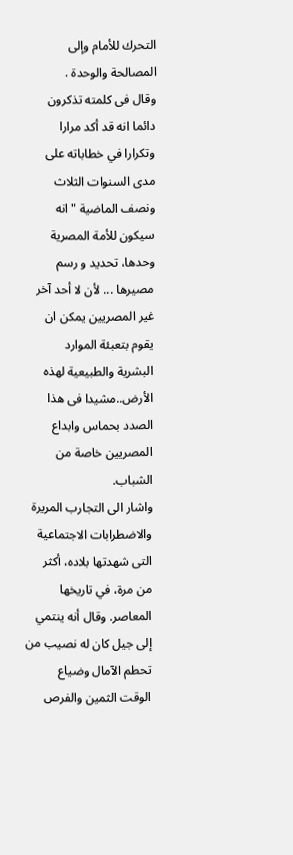التحرك للأمام وإلى المصالحة والوحدة .
وقال فى كلمته تذكرون دائما انه قد أكد مرارا وتكرارا في خطاباته على مدى السنوات الثلاث ونصف الماضية "انه سيكون للأمة المصرية وحدها، تحديد و رسم مصيرها ... لأن لا أحد آخر غير المصريين يمكن ان يقوم بتعبئة الموارد البشرية والطبيعية لهذه الأرض..مشيدا فى هذا الصدد بحماس وابداع المصريين خاصة من الشباب.
واشار الى التجارب المريرة والاضطرابات الاجتماعية التى شهدتها بلاده، أكثر من مرة، في تاريخها المعاصر. وقال أنه ينتمي إلى جيل كان له نصيب من تحطم الآمال وضياع الوقت الثمين والفرص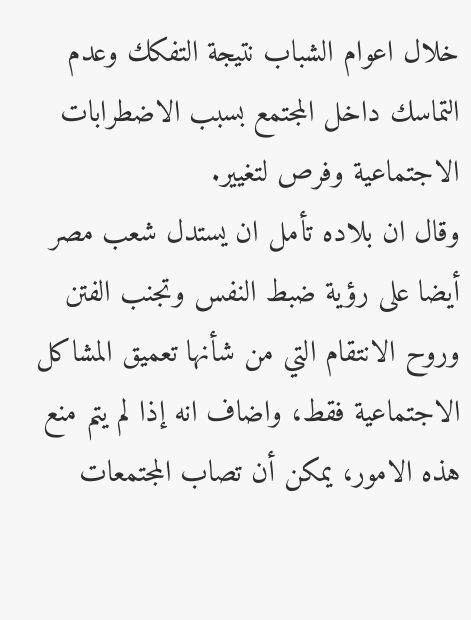خلال اعوام الشباب نتيجة التفكك وعدم التماسك داخل المجتمع بسبب الاضطرابات الاجتماعية وفرص لتغيير.
وقال ان بلاده تأمل ان يستدل شعب مصر أيضا على رؤية ضبط النفس وتجنب الفتن وروح الانتقام التي من شأنها تعميق المشاكل الاجتماعية فقط، واضاف انه إذا لم يتم منع هذه الامور، يمكن أن تصاب المجتمعات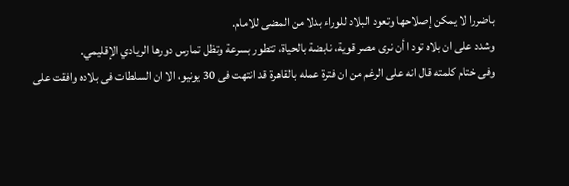باضررا لا يمكن إصلاحها وتعود البلاد للوراء بدلا من المضى للامام.
وشدد على ان بلاه تود ا أن نرى مصر قوية، نابضة بالحياة، تتطور بسرعة وتظل تمارس دورها الريادي الإقليمي.
وفى ختام كلمته قال انه على الرغم من ان فترة عمله بالقاهرة قد انتهت فى 30 يونيو، الا ان السلطات فى بلاده وافقت على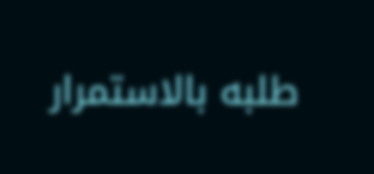طلبه بالاستمرار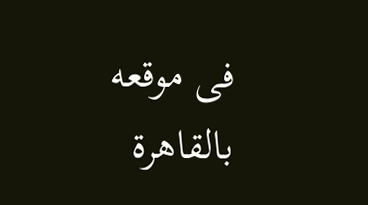فى موقعه بالقاهرة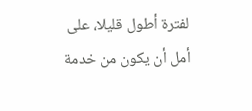لفترة أطول قليلا، على أمل أن يكون من خدمة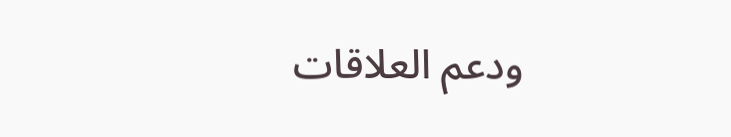ودعم العلاقات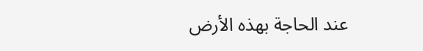عند الحاجة بهذه الأرض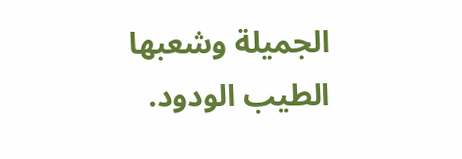الجميلة وشعبها الطيب الودود.